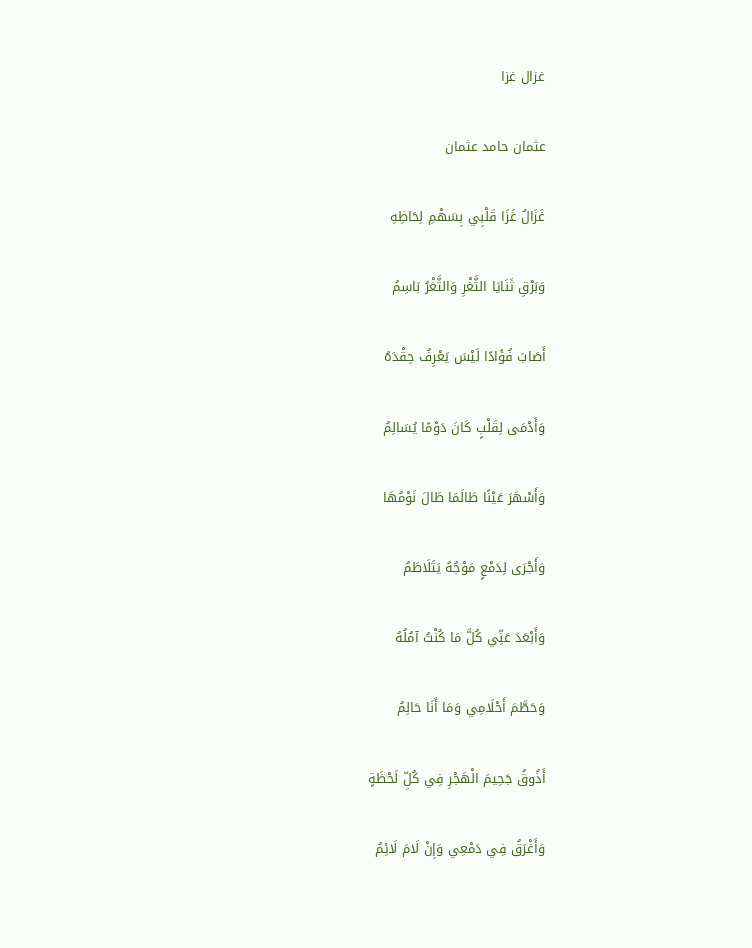غزال غزا

عثمان حامد عثمان

غَزَالٌ غَزَا قَلْبِي بِسَهْمِ لِحَاظِهِ

وَبَرْقِ ثَنَايَا الثَّغْرِ وَالثَّغْرُ بَاسِمُ

أَصَابَ فُؤَادًا لَيْسَ يَعْرِفُ حِقْدَهُ

وَأَدْمَى لِقَلْبٍ كَانَ دَوْمًا يُسَالِمُ

وَأَسْهَرَ عَيْنًا طَالَمَا طَالَ نَوْمُهَا

وَأَجْرَى لِدَمْعٍ مَوْجُهُ يَتَلَاطَمُ

وَأَبْعَدَ عَنِّي كُلَّ مَا كُنْتُ آمُلُهُ

وَحَطَّمَ أَحْلَامِي وَمَا أَنَا حَالِمُ

أَذُوقُ جَحِيمَ الْهَجْرِ فِي كُلِّ لَحْظَةٍ

وَأَغْرَقُ فِي دَمْعِي وَإِنْ لَامَ لَائِمُ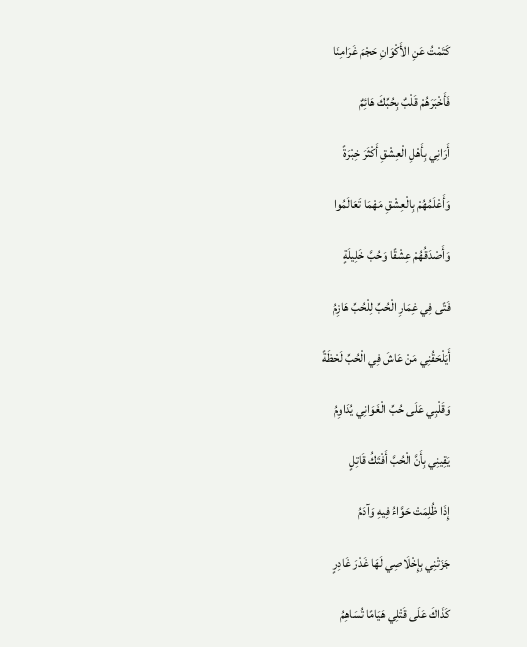كَتَمْتُ عَنِ الأَكْوَانِ حَجْمَ غَرَامِنَا

فَأَخْبَرَهُمْ قَلْبٌ بِحُبِّكَ هَائِمٌ

أَرَانِي بِأَهْلِ الْعِشْقِ أَكْثَرَ خِبْرَةً

وَأَعْلَمُهُمْ بِالْعِشْقِ مَهْمَا تَعَالَمُوا

وَأَصْدَقُهُمْ عِشْقًا وَحُبَّ خَلِيلَةٍ

فَتًى فِي غِمَارِ الْحُبِّ لِلْحُبِّ هَازِمُ

أَيَلْحَقُنِي مَنْ عَاشَ فِي الْحُبِّ لَحْظَةً

وَقَلْبِي عَلَى حُبِّ الْغَوَانِي يُدَاوِمُ

يَقِينِي بِأَنَّ الْحُبَّ أَفْتَكُ قَاتِلٍ

إِذَا ظُلِمَتْ حَوَّاءُ فِيهِ وَآدَمُ

جَزَتْنِي بِإِخْلَاصِي لَهَا غَدْرَ غَادِرٍ

كَذَاكَ عَلَى قَتْلِي هَيَامًا تُسَاهِمُ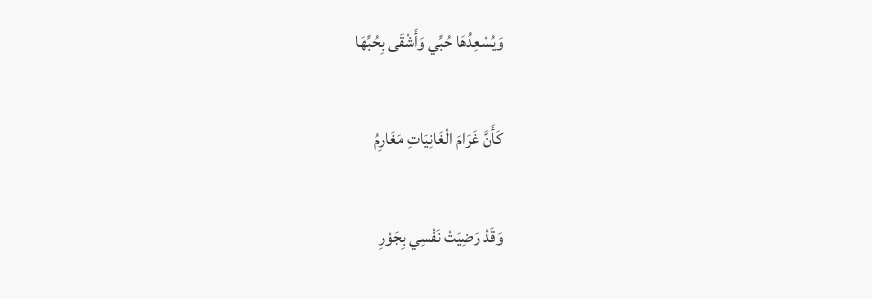وَيُسْعِدُهَا حُبِّي وَأَشْقَى بِحُبِّهَا

كَأَنَّ غَرَامَ الْغَانِيَاتِ مَغَارِمُ

وَقَدْ رَضِيَتْ نَفْسِي بِجَوْرِ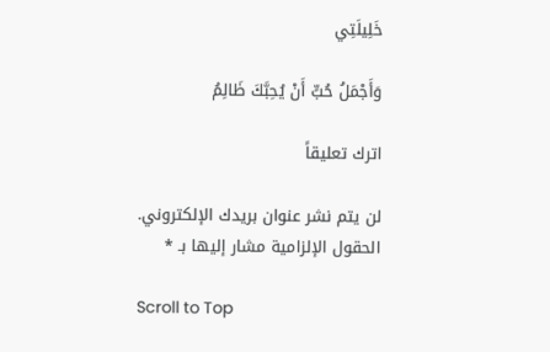خَلِيلَتِي

وَأَجْمَلُ حُبٍّ أَنْ يُحِبَّكَ ظَالِمُ

اترك تعليقاً

لن يتم نشر عنوان بريدك الإلكتروني. الحقول الإلزامية مشار إليها بـ *

Scroll to Top